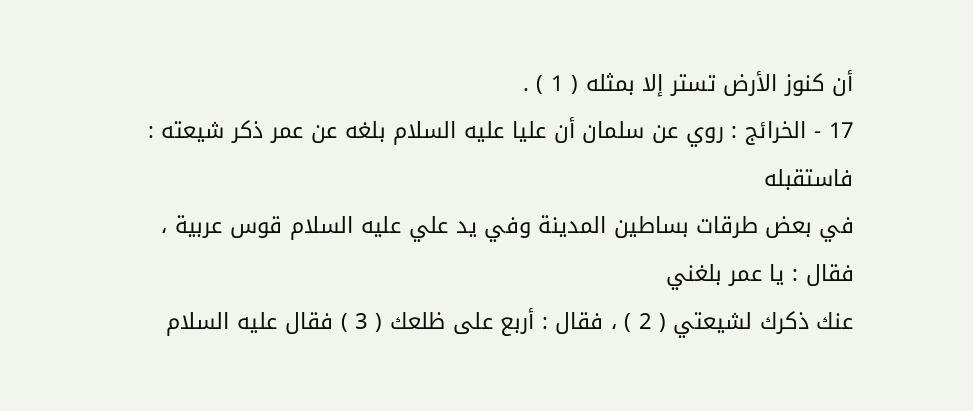أن كنوز الأرض تستر إلا بمثله ( 1 ) .
17 - الخرائج : روي عن سلمان أن عليا عليه السلام بلغه عن عمر ذكر شيعته : فاستقبله
في بعض طرقات بساطين المدينة وفي يد علي عليه السلام قوس عربية ، فقال : يا عمر بلغني
عنك ذكرك لشيعتي ( 2 ) ، فقال : أربع على ظلعك ( 3 ) فقال عليه السلام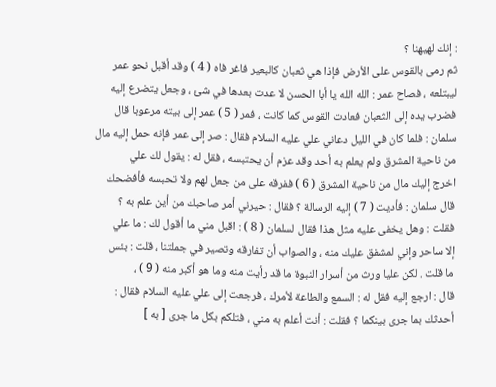: إنك لهيهنا ؟
ثم رمى بالقوس على الأرض فإذا هي ثعبان كالبعير فاغر فاه ( 4 ) وقد أقبل نحو عمر
ليبتلعه ، فصاح عمر : الله الله يا أبا الحسن لا عدت بعدها في شئ ، وجعل يتضرع إليه
فضرب يده إلى الثعبان فعادت القوس كما كانت ، فمر ( 5 ) عمر إلى بيته مرعوبا قال
سلمان : فلما كان في الليل دعاني علي عليه السلام فقال : صر إلى عمر فإنه حمل إليه مال
من ناحية المشرق ولم يعلم به أحد وقد عزم أن يحتبسه ، فقل له : يقول لك علي
اخرج إليك مال من ناحية المشرق ( 6 ) ففرقه على من جعل لهم ولا تحبسه فأفضحك
قال سلمان : فأديت ( 7 ) إليه الرسالة ؟ فقال : حيرني أمر صاحبك من أين علم به ؟
فقلت : وهل يخفى عليه مثل هذا فقال لسلمان ( 8 ) : اقبل مني ما أقول لك : ما علي
إلا ساحر وإني لمشفق عليك منه ، والصواب أن تفارقه وتصير في جملتنا ، قلت : بئس
ما قلت . لكن عليا ورث من أسرار النبوة ما قد رأيت منه وما هو أكبر منه ( 9 ) ،
قال : ارجع إليه فقل له : السمع والطاعة لأمرك ، فرجعت إلى علي عليه السلام فقال :
أحدثك بما جرى بينكما ؟ فقلت : أنت أعلم به مني ، فتلكم بكل ما جرى [ به ]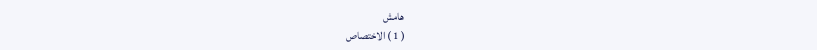هامش
( 1 ) الاختصاص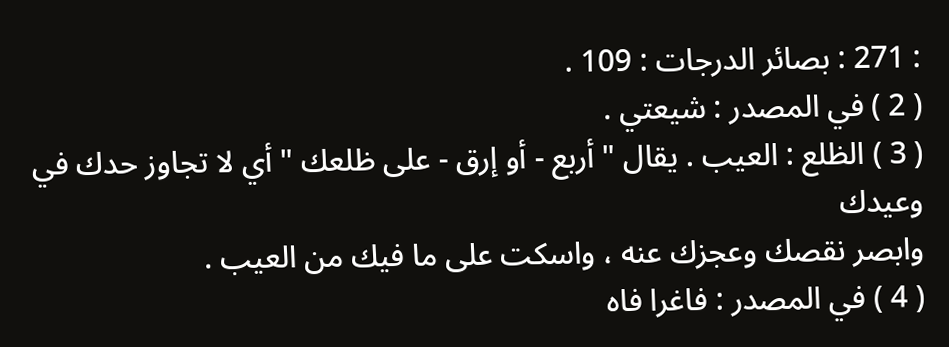: 271 : بصائر الدرجات : 109 .
( 2 ) في المصدر : شيعتي .
( 3 ) الظلع : العيب . يقال " أربع - أو إرق - على ظلعك " أي لا تجاوز حدك في وعيدك
وابصر نقصك وعجزك عنه ، واسكت على ما فيك من العيب .
( 4 ) في المصدر : فاغرا فاه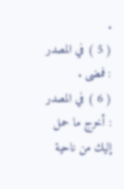.
( 5 ) في المصدر : فمضى .
( 6 ) في المصدر : أخرج ما حمل إليك من ناحية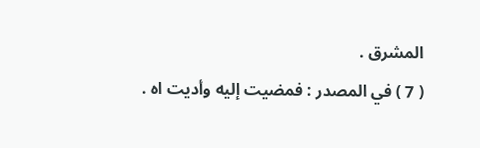المشرق .
( 7 ) في المصدر : فمضيت إليه وأديت اه .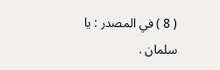( 8 ) في المصدر : يا سلمان .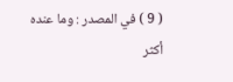( 9 ) في المصدر : وما عنده أكثر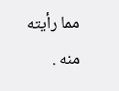مما رأيته منه .